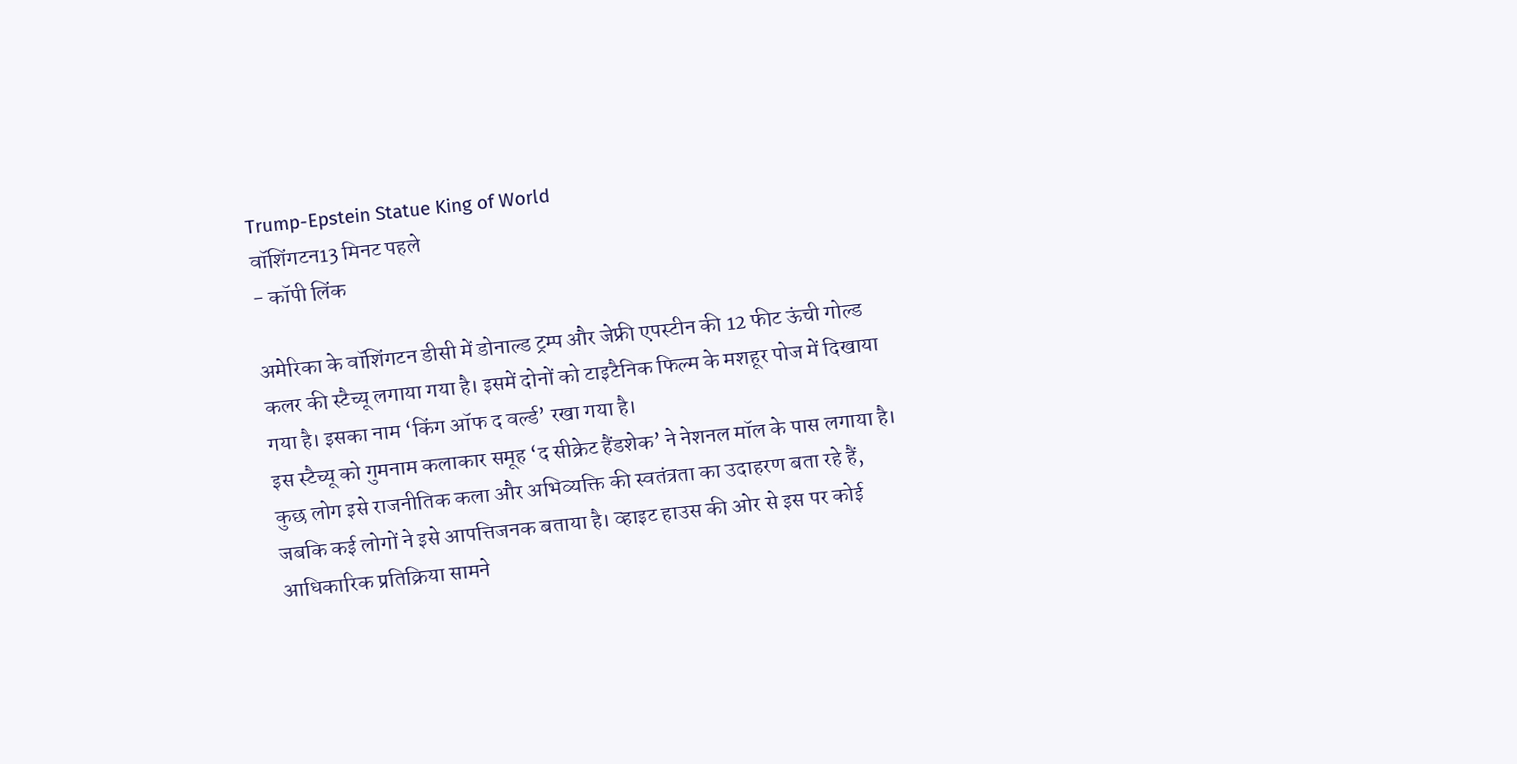Trump-Epstein Statue King of World
वॉशिंगटन13 मिनट पहले
- कॉपी लिंक

अमेरिका के वॉशिंगटन डीसी में डोनाल्ड ट्रम्प और जेफ्री एपस्टीन की 12 फीट ऊंची गोल्ड कलर की स्टैच्यू लगाया गया है। इसमें दोनों को टाइटैनिक फिल्म के मशहूर पोज में दिखाया गया है। इसका नाम ‘किंग ऑफ द वर्ल्ड’ रखा गया है।
इस स्टैच्यू को गुमनाम कलाकार समूह ‘द सीक्रेट हैंडशेक’ ने नेशनल मॉल के पास लगाया है। कुछ लोग इसे राजनीतिक कला और अभिव्यक्ति की स्वतंत्रता का उदाहरण बता रहे हैं, जबकि कई लोगों ने इसे आपत्तिजनक बताया है। व्हाइट हाउस की ओर से इस पर कोई आधिकारिक प्रतिक्रिया सामने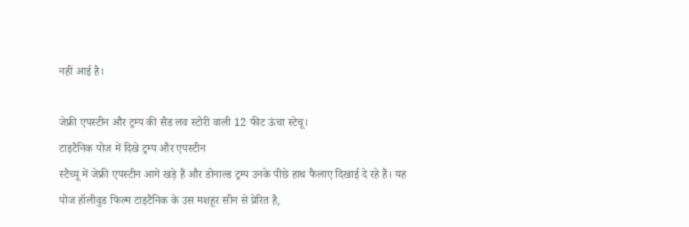नहीं आई है।

जेफ्री एपस्टीन और ट्रम्प की सैड लव स्टोरी वाली 12 फीट ऊंचा स्टेचू।
टाइटैनिक पोज में दिखे ट्रम्प और एपस्टीन
स्टैच्यू में जेफ्री एपस्टीन आगे खड़े हैं और डोनाल्ड ट्रम्प उनके पीछे हाथ फैलाए दिखाई दे रहे हैं। यह पोज हॉलीवुड फिल्म टाइटैनिक के उस मशहूर सीन से प्रेरित है,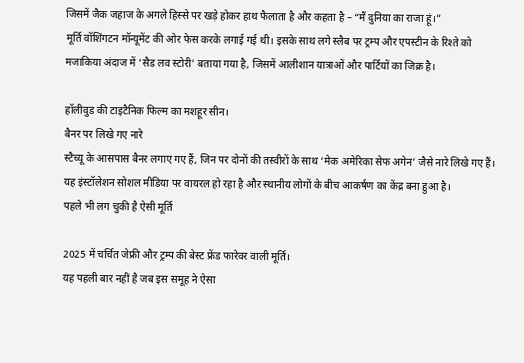जिसमें जैक जहाज के अगले हिस्से पर खड़े होकर हाथ फैलाता है और कहता है – “मैं दुनिया का राजा हूं।”
मूर्ति वॉशिंगटन मॉन्यूमेंट की ओर फेस करके लगाई गई थी। इसके साथ लगे स्लैब पर ट्रम्प और एपस्टीन के रिश्ते को मजाकिया अंदाज में ‘सैड लव स्टोरी’ बताया गया है, जिसमें आलीशान यात्राओं और पार्टियों का जिक्र है।

हॉलीवुड की टाइटैनिक फिल्म का मशहूर सीन।
बैनर पर लिखे गए नारे
स्टैच्यू के आसपास बैनर लगाए गए हैं, जिन पर दोनों की तस्वीरों के साथ ‘मेक अमेरिका सेफ अगेन’ जैसे नारे लिखे गए हैं। यह इंस्टॉलेशन सोशल मीडिया पर वायरल हो रहा है और स्थानीय लोगों के बीच आकर्षण का केंद्र बना हुआ है।
पहले भी लग चुकी है ऐसी मूर्ति

2025 में चर्चित जेफ्री और ट्रम्प की बेस्ट फ्रेंड फारेवर वाली मूर्ति।
यह पहली बार नहीं है जब इस समूह ने ऐसा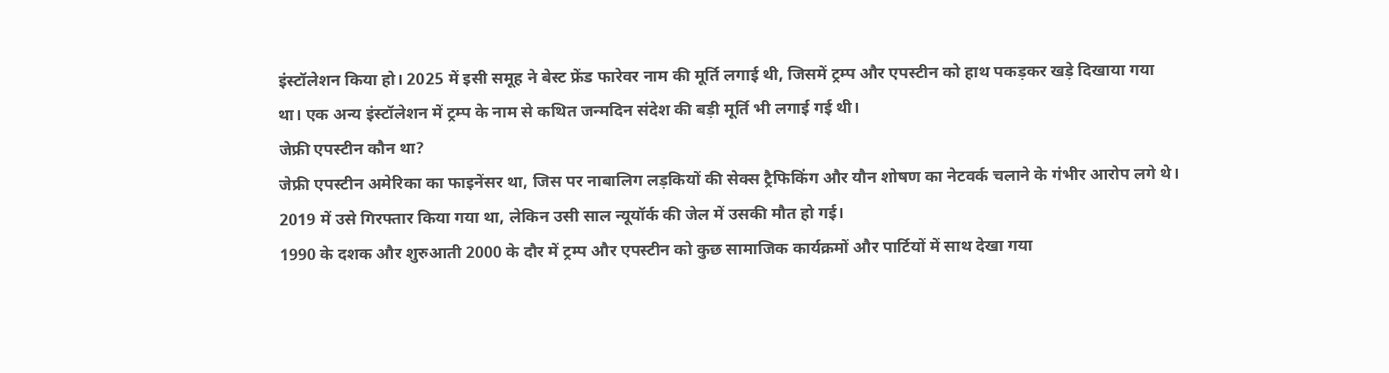इंस्टॉलेशन किया हो। 2025 में इसी समूह ने बेस्ट फ्रेंड फारेवर नाम की मूर्ति लगाई थी, जिसमें ट्रम्प और एपस्टीन को हाथ पकड़कर खड़े दिखाया गया था। एक अन्य इंस्टॉलेशन में ट्रम्प के नाम से कथित जन्मदिन संदेश की बड़ी मूर्ति भी लगाई गई थी।
जेफ्री एपस्टीन कौन था?
जेफ्री एपस्टीन अमेरिका का फाइनेंसर था, जिस पर नाबालिग लड़कियों की सेक्स ट्रैफिकिंग और यौन शोषण का नेटवर्क चलाने के गंभीर आरोप लगे थे। 2019 में उसे गिरफ्तार किया गया था, लेकिन उसी साल न्यूयॉर्क की जेल में उसकी मौत हो गई।
1990 के दशक और शुरुआती 2000 के दौर में ट्रम्प और एपस्टीन को कुछ सामाजिक कार्यक्रमों और पार्टियों में साथ देखा गया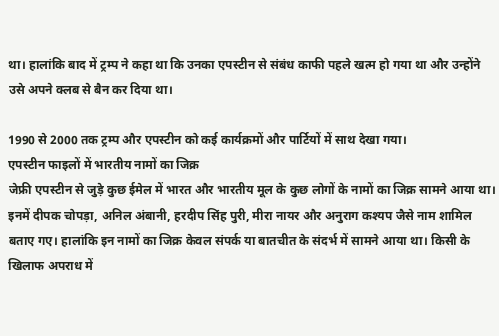था। हालांकि बाद में ट्रम्प ने कहा था कि उनका एपस्टीन से संबंध काफी पहले खत्म हो गया था और उन्होंने उसे अपने क्लब से बैन कर दिया था।

1990 से 2000 तक ट्रम्प और एपस्टीन को कई कार्यक्रमों और पार्टियों में साथ देखा गया।
एपस्टीन फाइलों में भारतीय नामों का जिक्र
जेफ्री एपस्टीन से जुड़े कुछ ईमेल में भारत और भारतीय मूल के कुछ लोगों के नामों का जिक्र सामने आया था। इनमें दीपक चोपड़ा, अनिल अंबानी, हरदीप सिंह पुरी, मीरा नायर और अनुराग कश्यप जैसे नाम शामिल बताए गए। हालांकि इन नामों का जिक्र केवल संपर्क या बातचीत के संदर्भ में सामने आया था। किसी के खिलाफ अपराध में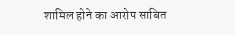शामिल होने का आरोप साबित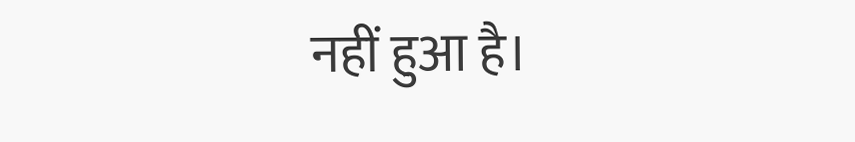नहीं हुआ है।